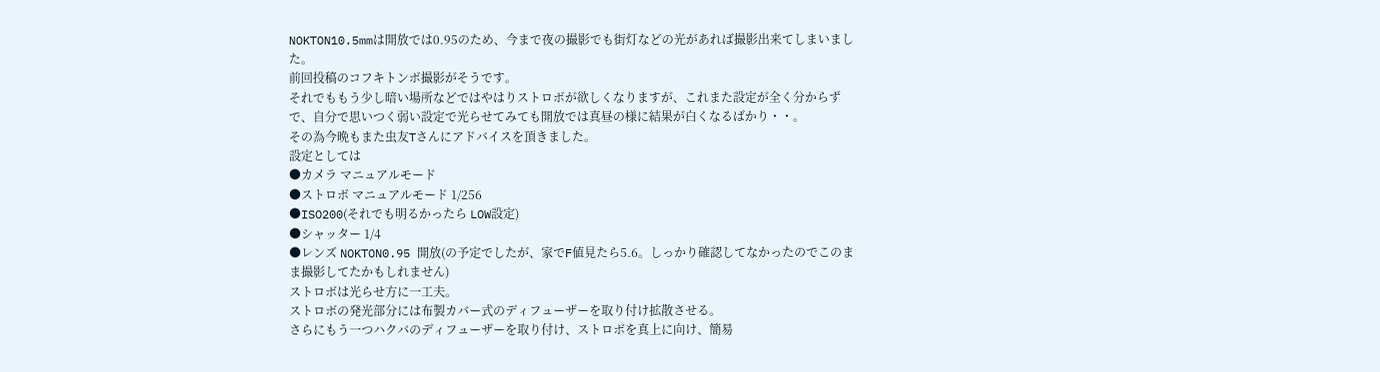NOKTON10.5mmは開放では0.95のため、今まで夜の撮影でも街灯などの光があれば撮影出来てしまいました。
前回投稿のコフキトンボ撮影がそうです。
それでももう少し暗い場所などではやはりストロボが欲しくなりますが、これまた設定が全く分からずで、自分で思いつく弱い設定で光らせてみても開放では真昼の様に結果が白くなるばかり・・。
その為今晩もまた虫友Tさんにアドバイスを頂きました。
設定としては
●カメラ マニュアルモード
●ストロボ マニュアルモード 1/256
●ISO200(それでも明るかったら LOW設定)
●シャッター 1/4
●レンズ NOKTON0.95 開放(の予定でしたが、家でF値見たら5.6。しっかり確認してなかったのでこのまま撮影してたかもしれません)
ストロボは光らせ方に一工夫。
ストロボの発光部分には布製カバー式のディフューザーを取り付け拡散させる。
さらにもう一つハクバのディフューザーを取り付け、ストロボを真上に向け、簡易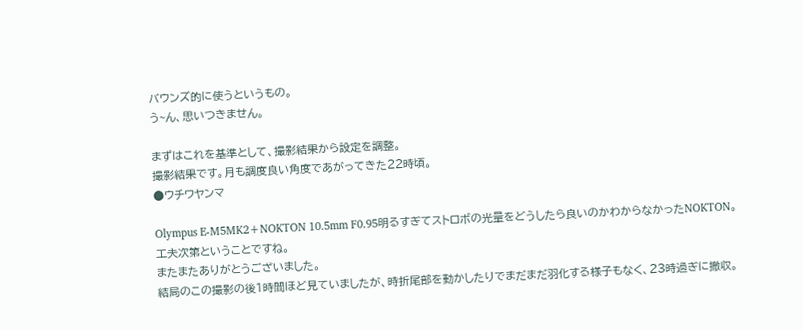バウンズ的に使うというもの。
う~ん、思いつきません。

まずはこれを基準として、撮影結果から設定を調整。
撮影結果です。月も調度良い角度であがってきた22時頃。
●ウチワヤンマ

Olympus E-M5MK2+NOKTON 10.5mm F0.95明るすぎてストロボの光量をどうしたら良いのかわからなかったNOKTON。
工夫次第ということですね。
またまたありがとうございました。
結局のこの撮影の後1時間ほど見ていましたが、時折尾部を動かしたりでまだまだ羽化する様子もなく、23時過ぎに撤収。